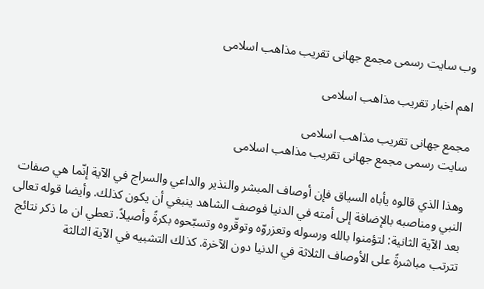وب سایت رسمی مجمع جهانى تقريب مذاهب اسلامى

اهم اخبار تقریب مذاهب اسلامی

مجمع جهانى تقريب مذاهب اسلامى
سایت رسمی مجمع جهانى تقريب مذاهب اسلامى

وهذا الذي قالوه يأباه السياق فإن أوصاف المبشر والنذير والداعي والسراج في الآية إنّما هي صفات النبي ومناصبه بالإضافة إلى أمته في الدنيا فوصف الشاهد ينبغي أن يكون كذلك. وأيضا قوله تعالى بعد الآية الثانية: لتؤمنوا بالله ورسوله وتعزروّه وتوقّروه وتسبّحوه بكرةً وأصيلاً. تعطي ان ما ذكر نتائج تترتب مباشرةً على الأوصاف الثلاثة في الدنيا دون الآخرة. كذلك التشبيه في الآية الثالثة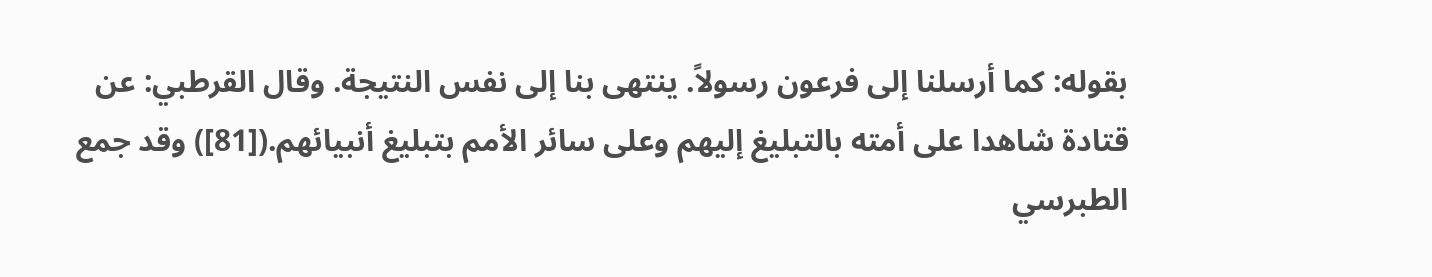بقوله: كما أرسلنا إلى فرعون رسولاً. ينتهى بنا إلى نفس النتيجة. وقال القرطبي: عن قتادة شاهدا على أمته بالتبليغ إليهم وعلى سائر الأمم بتبليغ أنبيائهم.([81]) وقد جمع الطبرسي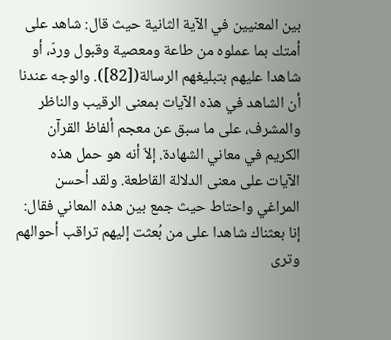بين المعنيين في الآية الثانية حيث قال: شاهد على أمتك بما عملوه من طاعة ومعصية وقبول وردّ، أو شاهدا عليهم بتبليغهم الرسالة([82]). والوجه عندنا أن الشاهد في هذه الآيات بمعنى الرقيب والناظر والمشرف، على ما سبق عن معجم ألفاظ القرآن الكريم في معاني الشهادة. إلاّ أنه هو حمل هذه الآيات على معنى الدلالة القاطعة. ولقد أحسن المراغي واحتاط حيث جمع بين هذه المعاني فقال: إنا بعثناك شاهدا على من بُعثت إليهم تراقب أحوالهم وترى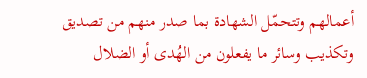أعمالهم وتتحمّل الشهادة بما صدر منهم من تصديق وتكذيب وسائر ما يفعلون من الهُدى أو الضلال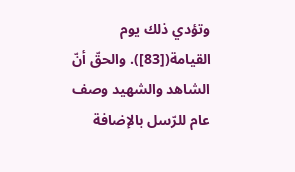وتؤدي ذلك يوم القيامة([83]). والحقّ أنّ الشاهد والشهيد وصف عام للرّسل بالإضافة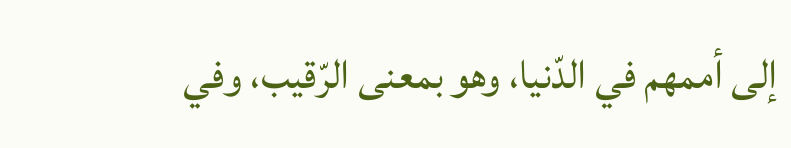إلى أممهم في الدّنيا، وهو بمعنى الرّقيب، وفي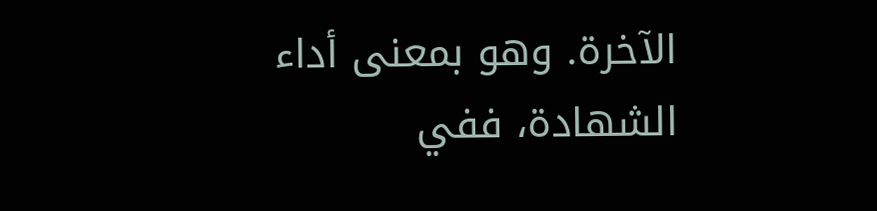الآخرة. وهو بمعنى أداء الشهادة، ففي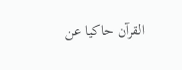القرآن حاكيا عن